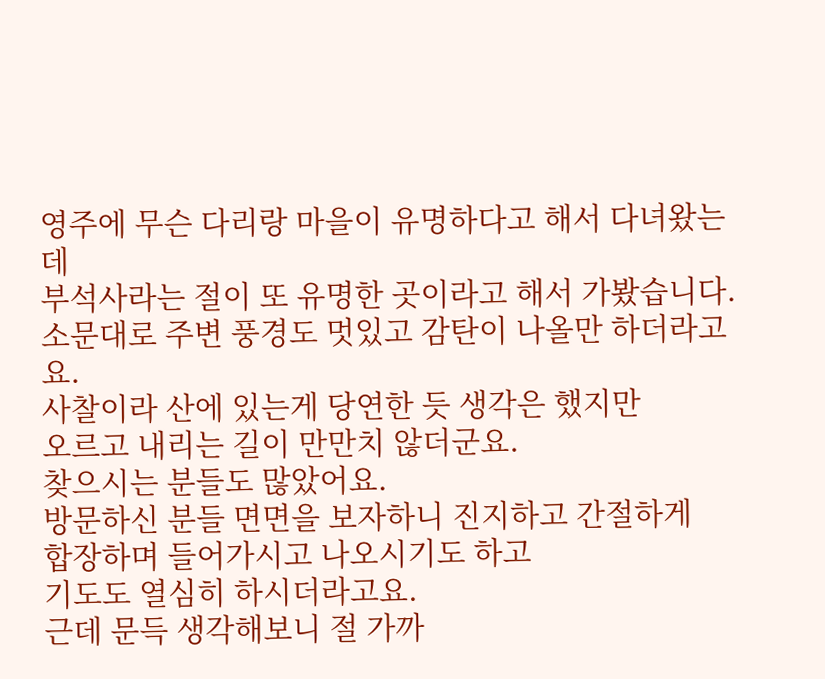영주에 무슨 다리랑 마을이 유명하다고 해서 다녀왔는데
부석사라는 절이 또 유명한 곳이라고 해서 가봤습니다.
소문대로 주변 풍경도 멋있고 감탄이 나올만 하더라고요.
사찰이라 산에 있는게 당연한 듯 생각은 했지만
오르고 내리는 길이 만만치 않더군요.
찾으시는 분들도 많았어요.
방문하신 분들 면면을 보자하니 진지하고 간절하게
합장하며 들어가시고 나오시기도 하고
기도도 열심히 하시더라고요.
근데 문득 생각해보니 절 가까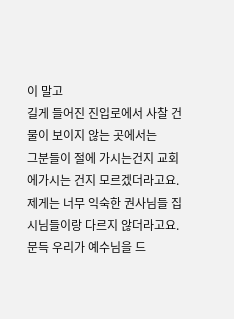이 말고
길게 들어진 진입로에서 사찰 건물이 보이지 않는 곳에서는
그분들이 절에 가시는건지 교회에가시는 건지 모르겠더라고요.
제게는 너무 익숙한 권사님들 집시님들이랑 다르지 않더라고요.
문득 우리가 예수님을 드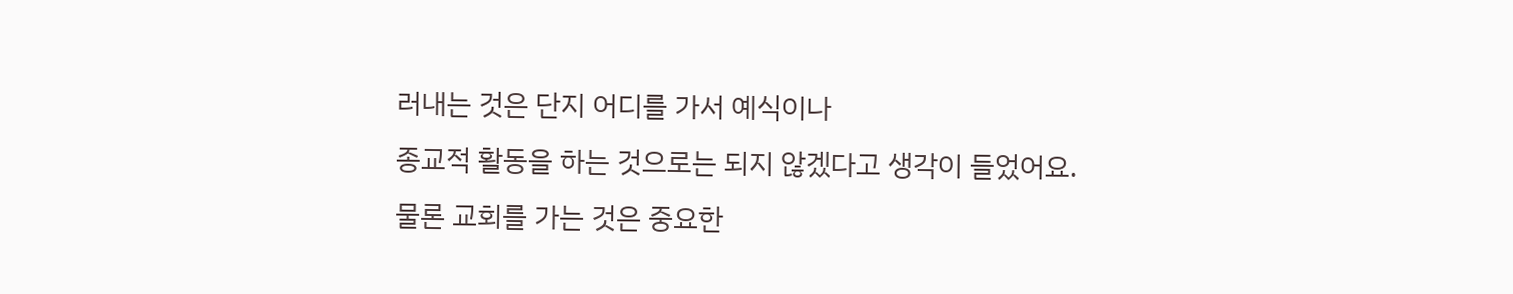러내는 것은 단지 어디를 가서 예식이나
종교적 활동을 하는 것으로는 되지 않겠다고 생각이 들었어요.
물론 교회를 가는 것은 중요한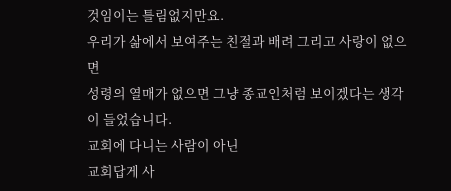것임이는 틀림없지만요.
우리가 삶에서 보여주는 친절과 배려 그리고 사랑이 없으면
성령의 열매가 없으면 그냥 종교인처럼 보이겠다는 생각이 들었습니다.
교회에 다니는 사람이 아닌
교회답게 사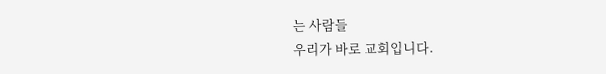는 사람들
우리가 바로 교회입니다.